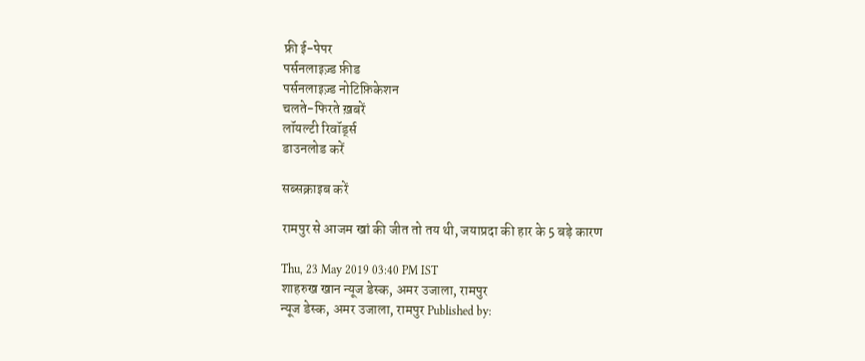फ्री ई-पेपर
पर्सनलाइज़्ड फ़ीड
पर्सनलाइज़्ड नोटिफ़िकेशन
चलते-फिरते ख़बरें
लॉयल्टी रिवॉर्ड्स
डाउनलोड करें

सब्सक्राइब करें

रामपुर से आजम खां की जीत तो तय थी, जयाप्रदा की हार के 5 बड़े कारण

Thu, 23 May 2019 03:40 PM IST
शाहरुख खान न्यूज डेस्क, अमर उजाला, रामपुर
न्यूज डेस्क, अमर उजाला, रामपुर Published by: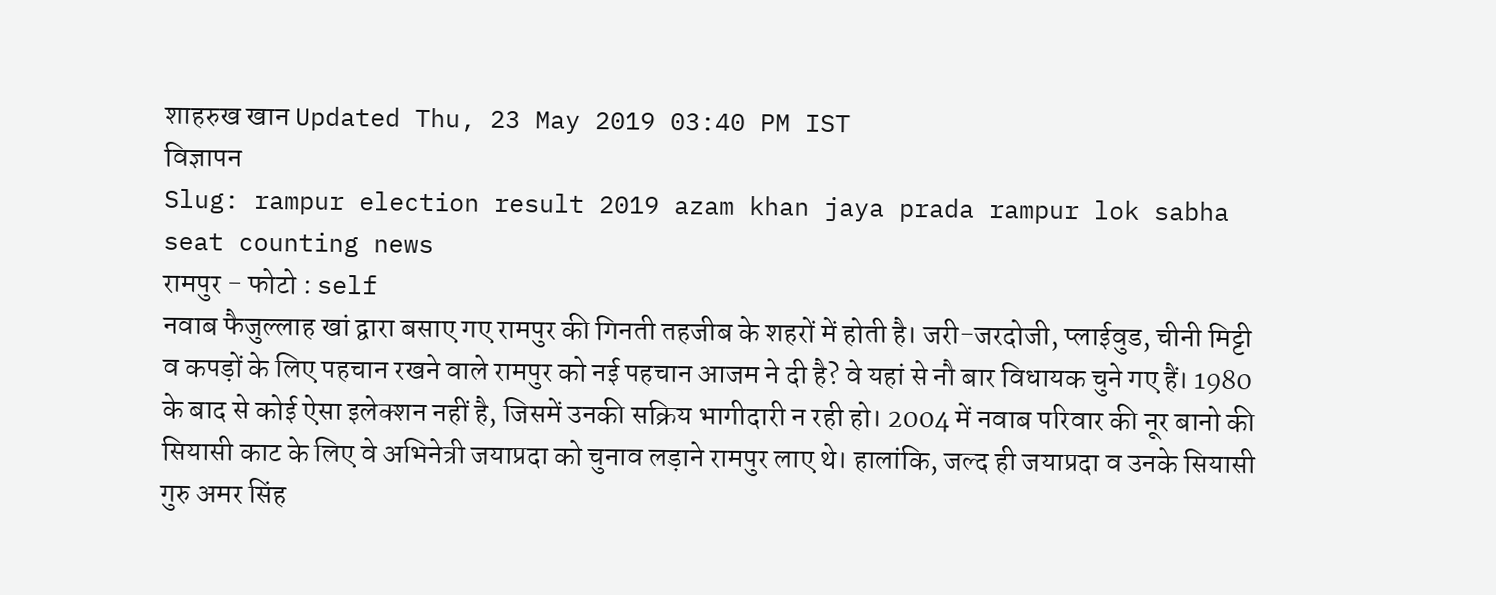शाहरुख खान Updated Thu, 23 May 2019 03:40 PM IST
विज्ञापन
Slug: rampur election result 2019 azam khan jaya prada rampur lok sabha seat counting news
रामपुर - फोटो : self
नवाब फैजुल्लाह खां द्वारा बसाए गए रामपुर की गिनती तहजीब के शहरों में होती है। जरी-जरदोजी, प्लाईवुड, चीनी मिट्टी व कपड़ों के लिए पहचान रखने वाले रामपुर को नई पहचान आजम ने दी है? वे यहां से नौ बार विधायक चुने गए हैं। 1980 के बाद से कोई ऐसा इलेक्शन नहीं है, जिसमें उनकी सक्रिय भागीदारी न रही हो। 2004 में नवाब परिवार की नूर बानो की सियासी काट के लिए वे अभिनेत्री जयाप्रदा को चुनाव लड़ाने रामपुर लाए थे। हालांकि, जल्द ही जयाप्रदा व उनके सियासी गुरु अमर सिंह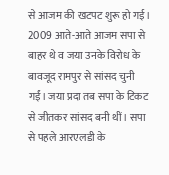से आजम की खटपट शुरू हो गई। 2009 आते-आते आजम सपा से बाहर थे व जया उनके विरोध के बावजूद रामपुर से सांसद चुनी गईं। जया प्रदा तब सपा के टिकट से जीतकर सांसद बनी थीं। सपा से पहले आरएलडी के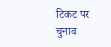टिकट पर चुनाव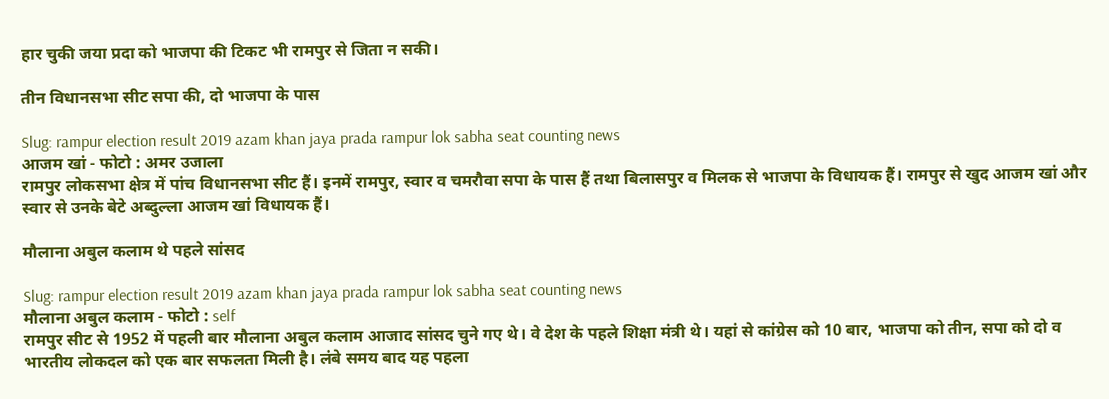हार चुकी जया प्रदा को भाजपा की टिकट भी रामपुर से जिता न सकी।

तीन विधानसभा सीट सपा की, दो भाजपा के पास

Slug: rampur election result 2019 azam khan jaya prada rampur lok sabha seat counting news
आजम खां - फोटो : अमर उजाला
रामपुर लोकसभा क्षेत्र में पांच विधानसभा सीट हैं। इनमें रामपुर, स्वार व चमरौवा सपा के पास हैं तथा बिलासपुर व मिलक से भाजपा के विधायक हैं। रामपुर से खुद आजम खां और स्वार से उनके बेटे अब्दुल्ला आजम खां विधायक हैं।

मौलाना अबुल कलाम थे पहले सांसद

Slug: rampur election result 2019 azam khan jaya prada rampur lok sabha seat counting news
मौलाना अबुल कलाम - फोटो : self
रामपुर सीट से 1952 में पहली बार मौलाना अबुल कलाम आजाद सांसद चुने गए थे। वे देश के पहले शिक्षा मंत्री थे। यहां से कांग्रेस को 10 बार, भाजपा को तीन, सपा को दो व भारतीय लोकदल को एक बार सफलता मिली है। लंबे समय बाद यह पहला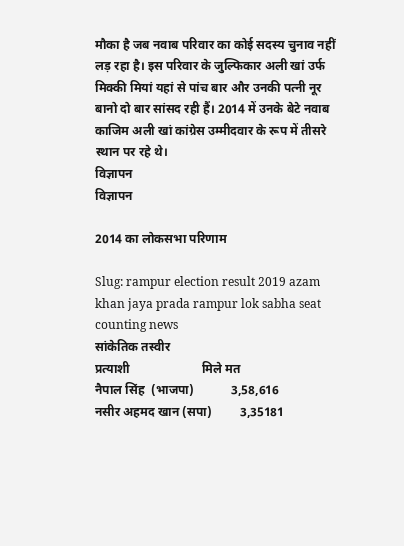मौका है जब नवाब परिवार का कोई सदस्य चुनाव नहीं लड़ रहा है। इस परिवार के जुल्फिकार अली खां उर्फ मिक्की मियां यहां से पांच बार और उनकी पत्नी नूर बानो दो बार सांसद रही हैं। 2014 में उनके बेटे नवाब काजिम अली खां कांग्रेस उम्मीदवार के रूप में तीसरे स्थान पर रहे थे।
विज्ञापन
विज्ञापन

2014 का लोकसभा परिणाम

Slug: rampur election result 2019 azam khan jaya prada rampur lok sabha seat counting news
सांकेतिक तस्वीर
प्रत्याशी                       मिले मत
नैपाल सिंह  (भाजपा)            3,58,616
नसीर अहमद खान (सपा)         3,35181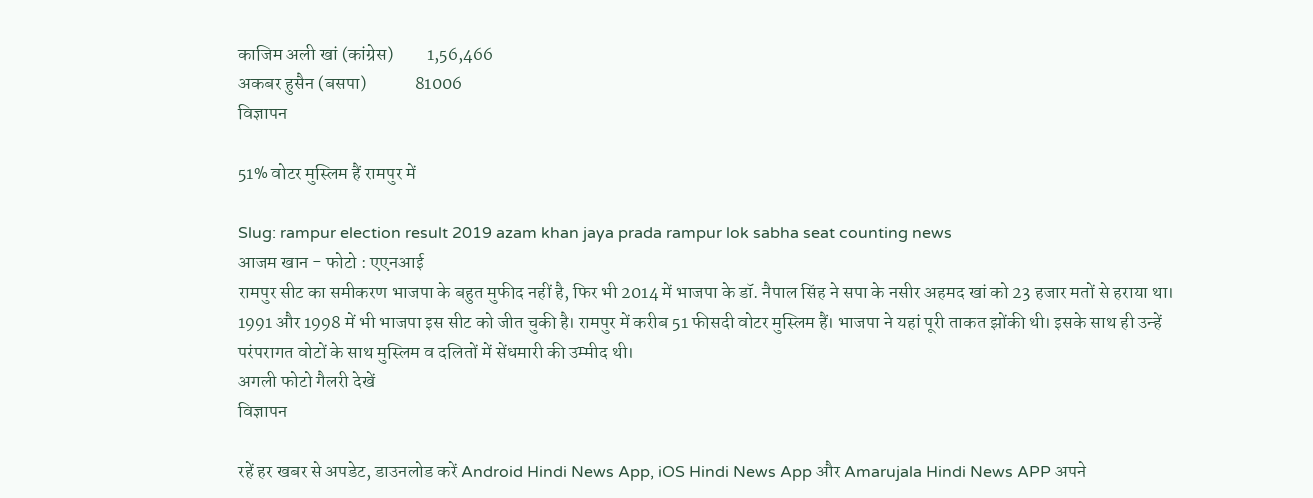काजिम अली खां (कांग्रेस)         1,56,466
अकबर हुसैन (बसपा)             81006
विज्ञापन

51% वोटर मुस्लिम हैं रामपुर में

Slug: rampur election result 2019 azam khan jaya prada rampur lok sabha seat counting news
आजम खान - फोटो : एएनआई
रामपुर सीट का समीकरण भाजपा के बहुत मुफीद नहीं है, फिर भी 2014 में भाजपा के डॉ. नैपाल सिंह ने सपा के नसीर अहमद खां को 23 हजार मतों से हराया था। 1991 और 1998 में भी भाजपा इस सीट को जीत चुकी है। रामपुर में करीब 51 फीसदी वोटर मुस्लिम हैं। भाजपा ने यहां पूरी ताकत झोंकी थी। इसके साथ ही उन्हें परंपरागत वोटों के साथ मुस्लिम व दलितों में सेंधमारी की उम्मीद थी।
अगली फोटो गैलरी देखें
विज्ञापन

रहें हर खबर से अपडेट, डाउनलोड करें Android Hindi News App, iOS Hindi News App और Amarujala Hindi News APP अपने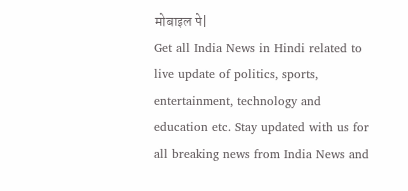मोबाइल पे|
Get all India News in Hindi related to live update of politics, sports, entertainment, technology and education etc. Stay updated with us for all breaking news from India News and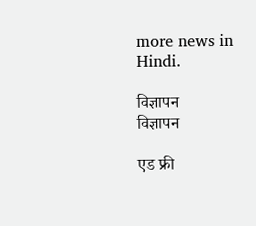more news in Hindi.

विज्ञापन
विज्ञापन

एड फ्री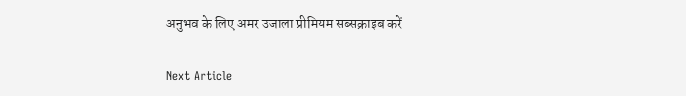अनुभव के लिए अमर उजाला प्रीमियम सब्सक्राइब करें

Next Article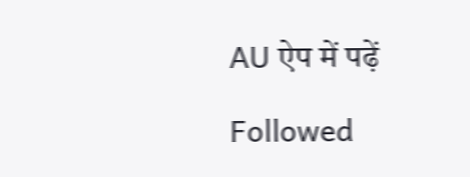AU ऐप में पढ़ें

Followed